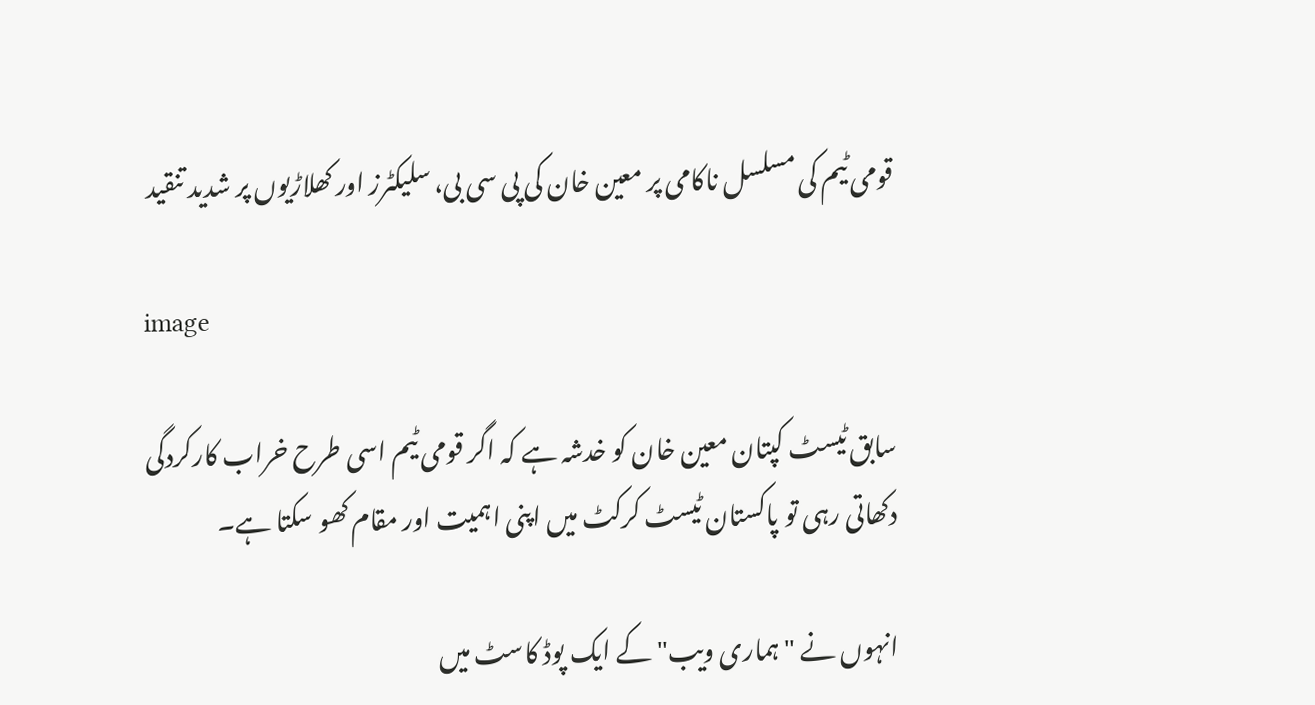قومی ٹیم کی مسلسل ناکامی پر معین خان کی پی سی بی، سلیکٹرز اور کھلاڑیوں پر شدید تنقید

image

سابق ٹیسٹ کپتان معین خان کو خدشہ ہے کہ اگر قومی ٹیم اسی طرح خراب کارکردگی دکھاتی رہی تو پاکستان ٹیسٹ کرکٹ میں اپنی اہمیت اور مقام کھو سکتا ہے۔

انہوں نے "ہماری ویب" کے ایک پوڈ کاسٹ میں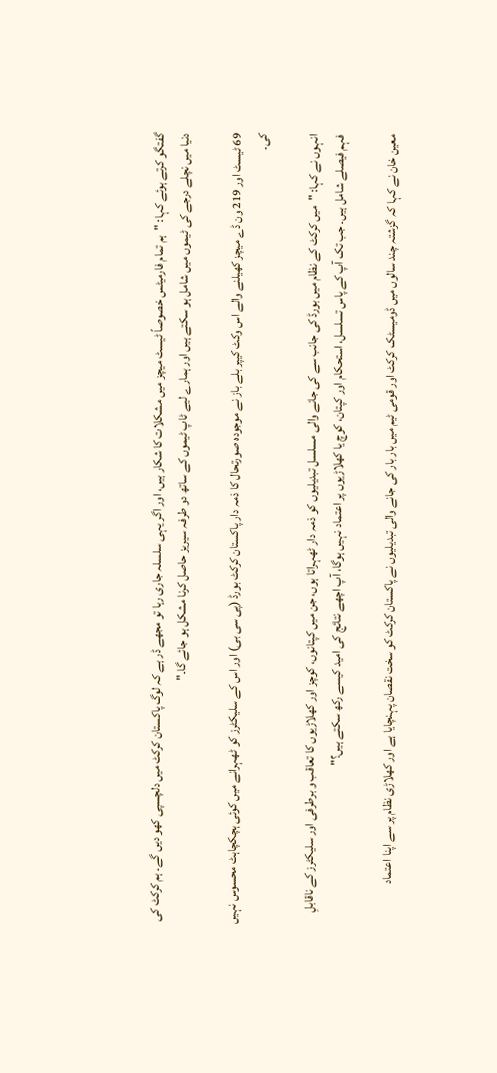گفتگو کرتے ہوئے کہا: "ہم تمام فارمیٹس خصوصاً ٹیسٹ میچز میں مشکلات کا شکار ہیں، اور اگر یہی سلسلہ جاری رہا تو مجھے ڈر ہے کہ لوگ پاکستان کرکٹ میں دلچسپی کھو دیں گے۔ ہم کرکٹ کی دنیا میں نچلے درجے کی ٹیموں میں شامل ہو سکتے ہیں اور ہمارے لیے ٹاپ ٹیموں کے ساتھ دو طرفہ سیریز حاصل کرنا مشکل ہو جائے گا۔"

69 ٹیسٹ اور 219 ون ڈے میچز کھیلنے والے اس وکٹ کیپر بلے باز نے موجودہ صورتحال کا ذمہ دار پاکستان کرکٹ بورڈ (پی سی بی) اور اس کے سلیکٹرز کو ٹھہرانے میں کوئی ہچکچاہٹ محسوس نہیں کی۔

انہوں نے کہا: "میں کرکٹ کے نظام میں بورڈ کی جانب سے کی جانے والی مسلسل تبدیلیوں کو ذمہ دار ٹھہراتا ہوں، جن میں کپتانوں، کوچز اور کھلاڑیوں کا تعاقب و برطرفی اور سلیکٹرز کے ناقابلِ فہم فیصلے شامل ہیں۔ جب تک آپ کے پاس تسلسل، استحکام اور کپتان، کوچ یا کھلاڑیوں پر اعتماد نہیں ہوگا، آپ اچھے نتائج کی امید کیسے رکھ سکتے ہیں؟"

معین خان نے کہا کہ گزشتہ چند سالوں میں ڈومیسٹک کرکٹ اور قومی ٹیم میں بار بار کی جانے والی تبدیلیوں نے پاکستان کرکٹ کو سخت نقصان پہنچایا ہے اور کھلاڑی نظام پر سے اپنا اعتماد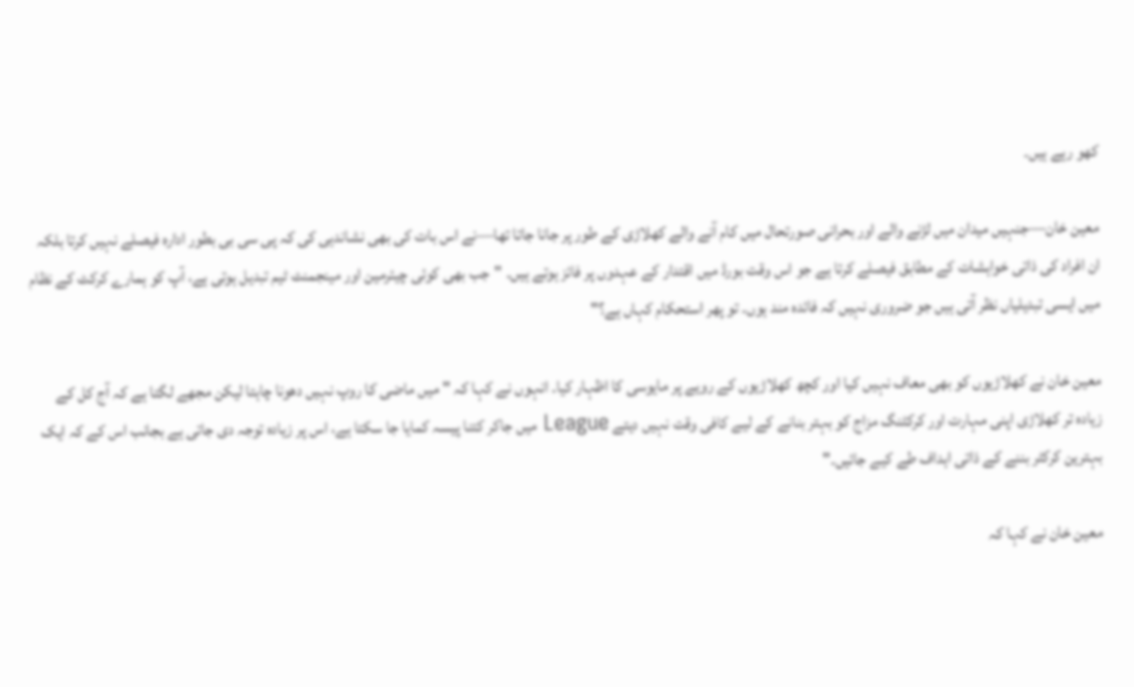کھو رہے ہیں۔

معین خان—جنہیں میدان میں لڑنے والے اور بحرانی صورتحال میں کام آنے والے کھلاڑی کے طور پر جانا جاتا تھا—نے اس بات کی بھی نشاندہی کی کہ پی سی بی بطور ادارہ فیصلے نہیں کرتا بلکہ ان افراد کی ذاتی خواہشات کے مطابق فیصلے کرتا ہے جو اس وقت بورڈ میں اقتدار کے عہدوں پر فائز ہوتے ہیں۔ "جب بھی کوئی چیئرمین اور مینجمنٹ ٹیم تبدیل ہوتی ہے، آپ کو ہمارے کرکٹ کے نظام میں ایسی تبدیلیاں نظر آتی ہیں جو ضروری نہیں کہ فائدہ مند ہوں۔ تو پھر استحکام کہاں ہے؟"

معین خان نے کھلاڑیوں کو بھی معاف نہیں کیا اور کچھ کھلاڑیوں کے رویے پر مایوسی کا اظہار کیا۔ انہوں نے کہا کہ "میں ماضی کا روپ نہیں دھونا چاہتا لیکن مجھے لگتا ہے کہ آج کل کے زیادہ تر کھلاڑی اپنی مہارت اور کرکٹنگ مزاج کو بہتر بنانے کے لیے کافی وقت نہیں دیتے League میں جاکر کتنا پیسہ کمایا جا سکتا ہے، اس پر زیادہ توجہ دی جاتی ہے بجانب اس کے کہ ایک بہترین کرکٹر بننے کے ذاتی اہداف طے کیے جائیں۔"

معین خان نے کہا کہ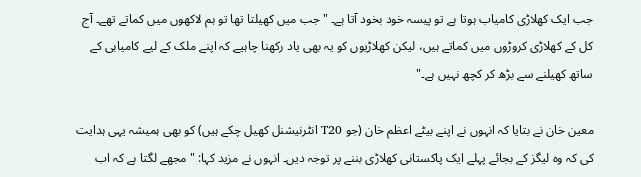جب ایک کھلاڑی کامیاب ہوتا ہے تو پیسہ خود بخود آتا ہے۔ "جب میں کھیلتا تھا تو ہم لاکھوں میں کماتے تھے۔ آج کل کے کھلاڑی کروڑوں میں کماتے ہیں، لیکن کھلاڑیوں کو یہ بھی یاد رکھنا چاہیے کہ اپنے ملک کے لیے کامیابی کے ساتھ کھیلنے سے بڑھ کر کچھ نہیں ہے۔"

معین خان نے بتایا کہ انہوں نے اپنے بیٹے اعظم خان (جو T20 انٹرنیشنل کھیل چکے ہیں) کو بھی ہمیشہ یہی ہدایت کی کہ وہ لیگز کے بجائے پہلے ایک پاکستانی کھلاڑی بننے پر توجہ دیں۔ انہوں نے مزید کہا: "مجھے لگتا ہے کہ اب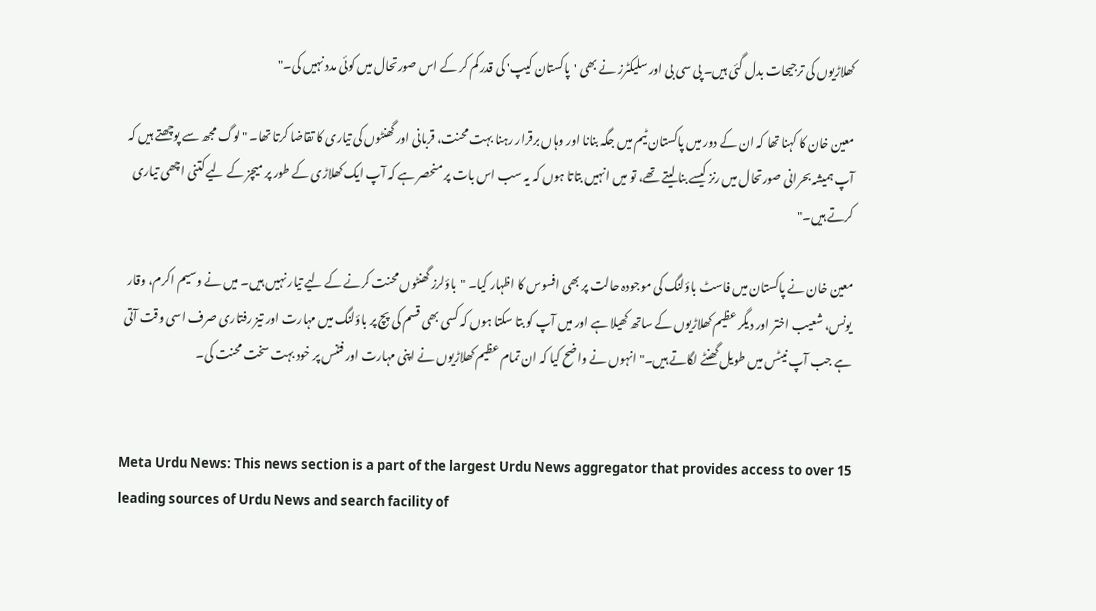کھلاڑیوں کی ترجیحات بدل گئی ہیں۔ پی سی بی اور سلیکٹرز نے بھی 'پاکستان کیپ' کی قدر کم کر کے اس صورتحال میں کوئی مدد نہیں کی۔"

معین خان کا کہنا تھا کہ ان کے دور میں پاکستان ٹیم میں جگہ بنانا اور وہاں برقرار رہنا بہت محنت، قربانی اور گھنٹوں کی تیاری کا تقاضا کرتا تھا۔ "لوگ مجھ سے پوچھتے ہیں کہ آپ ہمیشہ بحرانی صورتحال میں رنز کیسے بنا لیتے تھے، تو میں انہیں بتاتا ہوں کہ یہ سب اس بات پر منحصر ہے کہ آپ ایک کھلاڑی کے طور پر میچز کے لیے کتنی اچھی تیاری کرتے ہیں۔"

معین خان نے پاکستان میں فاسٹ باؤلنگ کی موجودہ حالت پر بھی افسوس کا اظہار کیا۔ "باؤلرز گھنٹوں محنت کرنے کے لیے تیار نہیں ہیں۔ میں نے وسیم اکرم، وقار یونس، شعیب اختر اور دیگر عظیم کھلاڑیوں کے ساتھ کھیلا ہے اور میں آپ کو بتا سکتا ہوں کہ کسی بھی قسم کی پچ پر باؤلنگ میں مہارت اور تیز رفتاری صرف اسی وقت آتی ہے جب آپ نیٹس میں طویل گھنٹے لگاتے ہیں۔" انہوں نے واضح کیا کہ ان تمام عظیم کھلاڑیوں نے اپنی مہارت اور فٹنس پر خود بہت سخت محنت کی۔


Meta Urdu News: This news section is a part of the largest Urdu News aggregator that provides access to over 15 leading sources of Urdu News and search facility of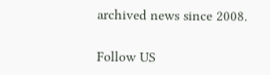archived news since 2008.

Follow US